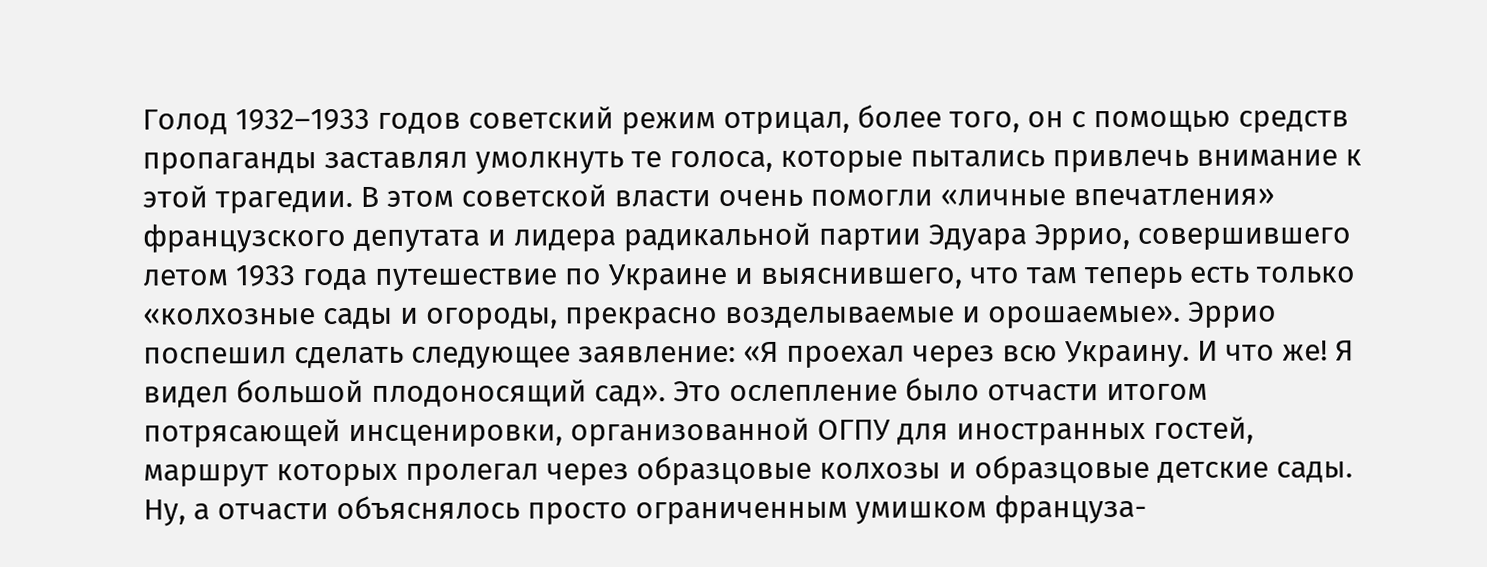Голод 1932–1933 годов советский режим отрицал, более того, он с помощью средств пропаганды заставлял умолкнуть те голоса, которые пытались привлечь внимание к этой трагедии. В этом советской власти очень помогли «личные впечатления» французского депутата и лидера радикальной партии Эдуара Эррио, совершившего летом 1933 года путешествие по Украине и выяснившего, что там теперь есть только «колхозные сады и огороды, прекрасно возделываемые и орошаемые». Эррио поспешил сделать следующее заявление: «Я проехал через всю Украину. И что же! Я видел большой плодоносящий сад». Это ослепление было отчасти итогом потрясающей инсценировки, организованной ОГПУ для иностранных гостей, маршрут которых пролегал через образцовые колхозы и образцовые детские сады. Ну, а отчасти объяснялось просто ограниченным умишком француза-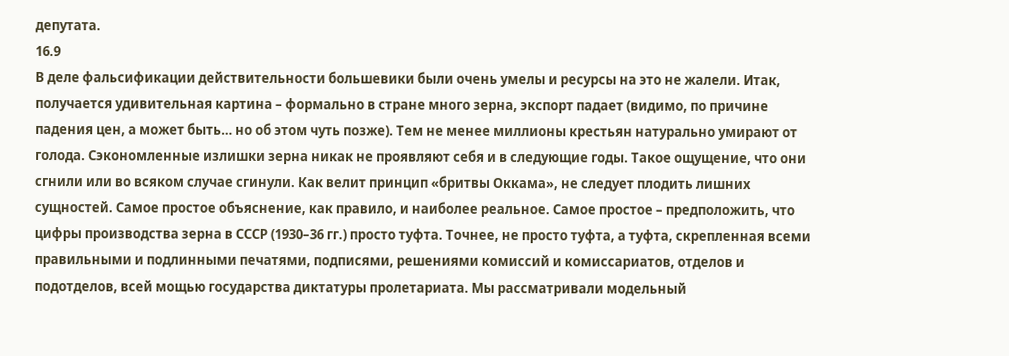депутата.
16.9
В деле фальсификации действительности большевики были очень умелы и ресурсы на это не жалели. Итак, получается удивительная картина – формально в стране много зерна, экспорт падает (видимо, по причине падения цен, а может быть… но об этом чуть позже). Тем не менее миллионы крестьян натурально умирают от голода. Сэкономленные излишки зерна никак не проявляют себя и в следующие годы. Такое ощущение, что они сгнили или во всяком случае сгинули. Как велит принцип «бритвы Оккама», не следует плодить лишних сущностей. Самое простое объяснение, как правило, и наиболее реальное. Самое простое – предположить, что цифры производства зерна в СССР (1930–36 гг.) просто туфта. Точнее, не просто туфта, а туфта, скрепленная всеми правильными и подлинными печатями, подписями, решениями комиссий и комиссариатов, отделов и подотделов, всей мощью государства диктатуры пролетариата. Мы рассматривали модельный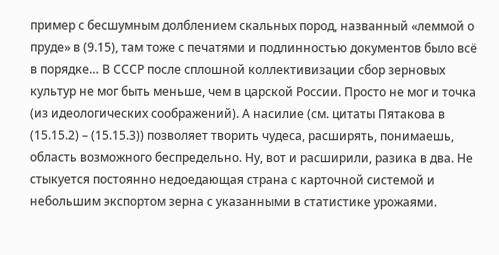пример с бесшумным долблением скальных пород, названный «леммой о пруде» в (9.15), там тоже с печатями и подлинностью документов было всё в порядке… В СССР после сплошной коллективизации сбор зерновых культур не мог быть меньше, чем в царской России. Просто не мог и точка (из идеологических соображений). А насилие (см. цитаты Пятакова в (15.15.2) – (15.15.3)) позволяет творить чудеса, расширять, понимаешь, область возможного беспредельно. Ну, вот и расширили, разика в два. Не стыкуется постоянно недоедающая страна с карточной системой и небольшим экспортом зерна с указанными в статистике урожаями.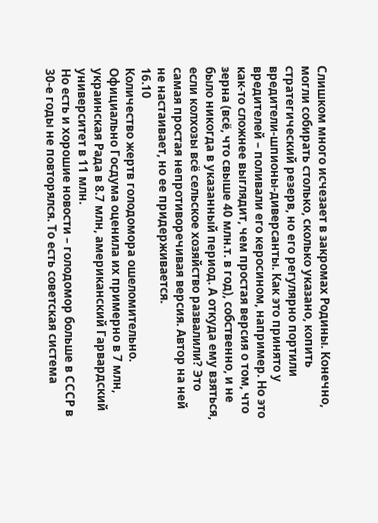Слишком много исчезает в закромах Родины. Конечно, могли собирать столько, сколько указано, копить стратегический резерв, но его регулярно портили вредители-шпионы-диверсанты. Как это принято у вредителей – поливали его керосином, например. Но это как-то сложнее выглядит, чем простая версия о том, что зерна (всё, что свыше 40 млн.т. в год), собственно, и не было никогда в указанный период. А откуда ему взяться, если колхозы всё сельское хозяйство развалили? Это самая простая непротиворечивая версия. Автор на ней не настаивает, но ее придерживается.
16.10
Количество жертв голодомора ошеломительно. Официально Госдума оценила их примерно в 7 млн, украинская Рада в 8.7 млн, американский Гарвардский университет в 11 млн.
Но есть и хорошие новости – голодомор больше в СССР в 30-е годы не повторялся. То есть советская система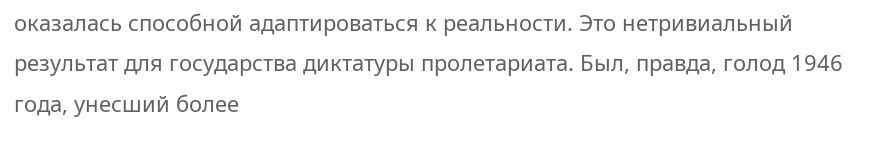оказалась способной адаптироваться к реальности. Это нетривиальный результат для государства диктатуры пролетариата. Был, правда, голод 1946 года, унесший более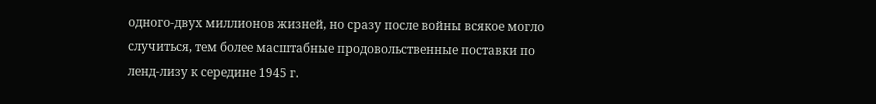одного-двух миллионов жизней, но сразу после войны всякое могло случиться, тем более масштабные продовольственные поставки по ленд-лизу к середине 1945 г.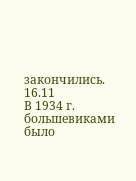закончились.
16.11
В 1934 г. большевиками было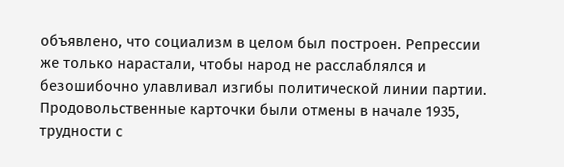объявлено, что социализм в целом был построен. Репрессии же только нарастали, чтобы народ не расслаблялся и безошибочно улавливал изгибы политической линии партии. Продовольственные карточки были отмены в начале 1935, трудности с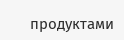продуктами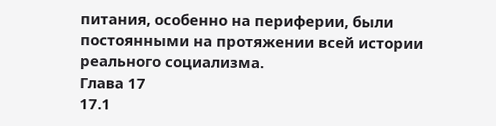питания, особенно на периферии, были постоянными на протяжении всей истории реального социализма.
Глава 17
17.1